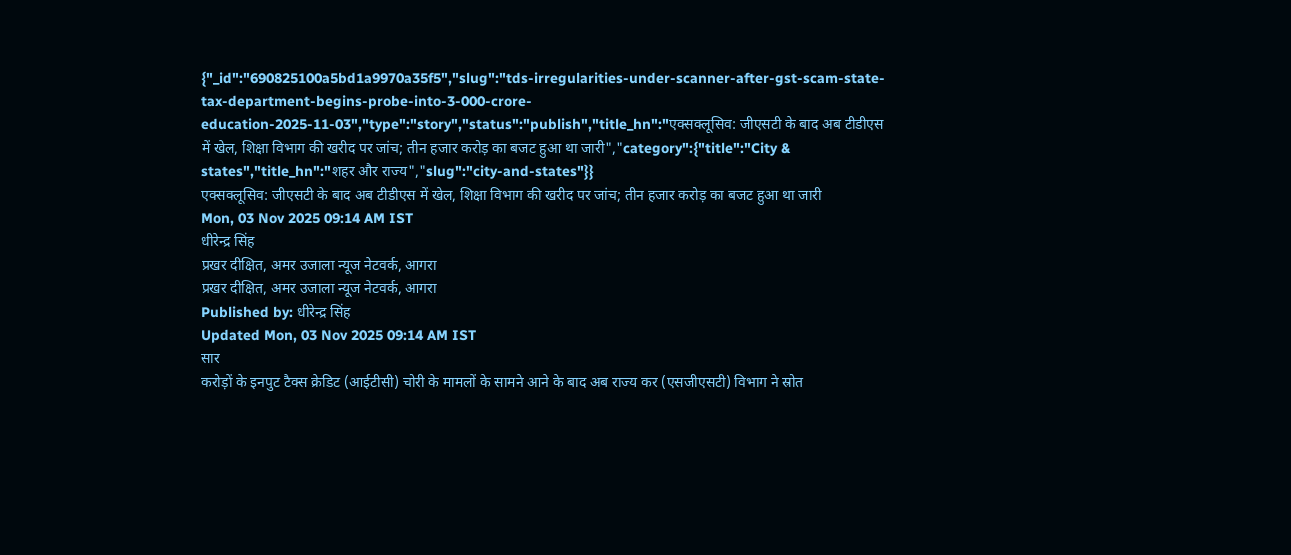{"_id":"690825100a5bd1a9970a35f5","slug":"tds-irregularities-under-scanner-after-gst-scam-state-tax-department-begins-probe-into-3-000-crore-education-2025-11-03","type":"story","status":"publish","title_hn":"एक्सक्लूसिव: जीएसटी के बाद अब टीडीएस में खेल, शिक्षा विभाग की खरीद पर जांच; तीन हजार करोड़ का बजट हुआ था जारी","category":{"title":"City & states","title_hn":"शहर और राज्य","slug":"city-and-states"}}
एक्सक्लूसिव: जीएसटी के बाद अब टीडीएस में खेल, शिक्षा विभाग की खरीद पर जांच; तीन हजार करोड़ का बजट हुआ था जारी
Mon, 03 Nov 2025 09:14 AM IST
धीरेन्द्र सिंह
प्रखर दीक्षित, अमर उजाला न्यूज नेटवर्क, आगरा
प्रखर दीक्षित, अमर उजाला न्यूज नेटवर्क, आगरा
Published by: धीरेन्द्र सिंह
Updated Mon, 03 Nov 2025 09:14 AM IST
सार
करोड़ों के इनपुट टैक्स क्रेडिट (आईटीसी) चोरी के मामलों के सामने आने के बाद अब राज्य कर (एसजीएसटी) विभाग ने स्रोत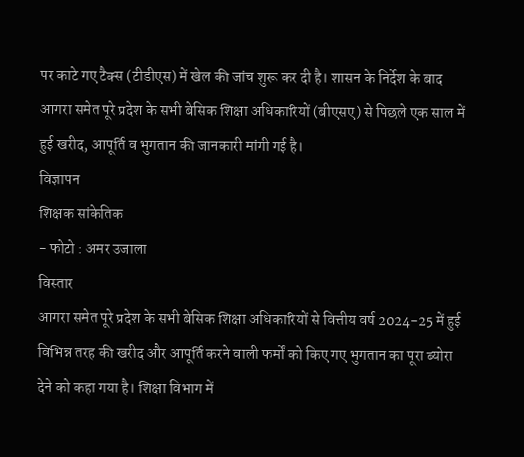पर काटे गए टैक्स (टीडीएस) में खेल की जांच शुरू कर दी है। शासन के निर्देश के बाद आगरा समेत पूरे प्रदेश के सभी बेसिक शिक्षा अधिकारियों (बीएसए) से पिछले एक साल में हुई खरीद, आपूर्ति व भुगतान की जानकारी मांगी गई है।
विज्ञापन
शिक्षक सांकेतिक
- फोटो : अमर उजाला
विस्तार
आगरा समेत पूरे प्रदेश के सभी बेसिक शिक्षा अधिकारियों से वित्तीय वर्ष 2024-25 में हुई विभिन्न तरह की खरीद और आपूर्ति करने वाली फर्मों को किए गए भुगतान का पूरा ब्योरा देने को कहा गया है। शिक्षा विभाग में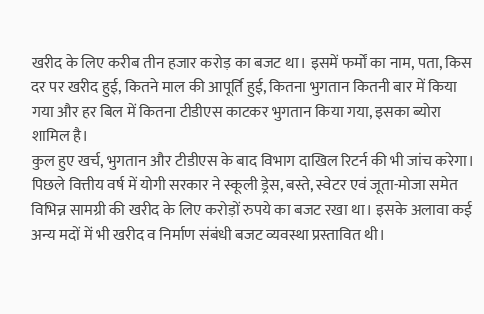खरीद के लिए करीब तीन हजार करोड़ का बजट था। इसमें फर्मों का नाम, पता, किस दर पर खरीद हुई, कितने माल की आपूर्ति हुई, कितना भुगतान कितनी बार में किया गया और हर बिल में कितना टीडीएस काटकर भुगतान किया गया, इसका ब्योरा शामिल है।
कुल हुए खर्च, भुगतान और टीडीएस के बाद विभाग दाखिल रिटर्न की भी जांच करेगा। पिछले वित्तीय वर्ष में योगी सरकार ने स्कूली ड्रेस, बस्ते, स्वेटर एवं जूता-मोजा समेत विभिन्न सामग्री की खरीद के लिए करोड़ों रुपये का बजट रखा था। इसके अलावा कई अन्य मदों में भी खरीद व निर्माण संबंधी बजट व्यवस्था प्रस्तावित थी।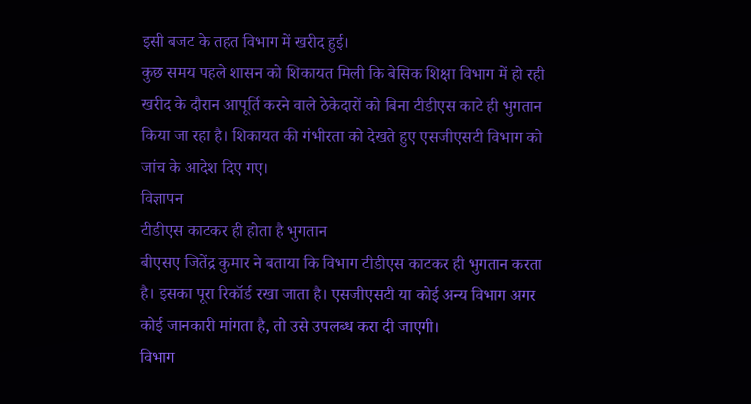इसी बजट के तहत विभाग में खरीद हुई।
कुछ समय पहले शासन को शिकायत मिली कि बेसिक शिक्षा विभाग में हो रही खरीद के दौरान आपूर्ति करने वाले ठेकेदारों को बिना टीडीएस काटे ही भुगतान किया जा रहा है। शिकायत की गंभीरता को देखते हुए एसजीएसटी विभाग को जांच के आदेश दिए गए।
विज्ञापन
टीडीएस काटकर ही होता है भुगतान
बीएसए जितेंद्र कुमार ने बताया कि विभाग टीडीएस काटकर ही भुगतान करता है। इसका पूरा रिकॉर्ड रखा जाता है। एसजीएसटी या कोई अन्य विभाग अगर कोई जानकारी मांगता है, तो उसे उपलब्ध करा दी जाएगी।
विभाग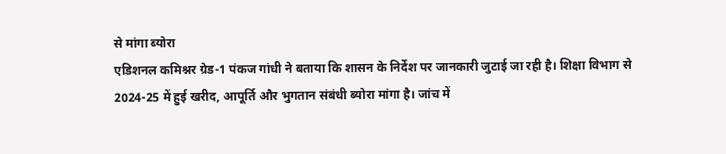से मांगा ब्योरा
एडिशनल कमिश्नर ग्रेड-1 पंकज गांधी ने बताया कि शासन के निर्देश पर जानकारी जुटाई जा रही है। शिक्षा विभाग से 2024-25 में हुई खरीद, आपूर्ति और भुगतान संबंधी ब्योरा मांगा है। जांच में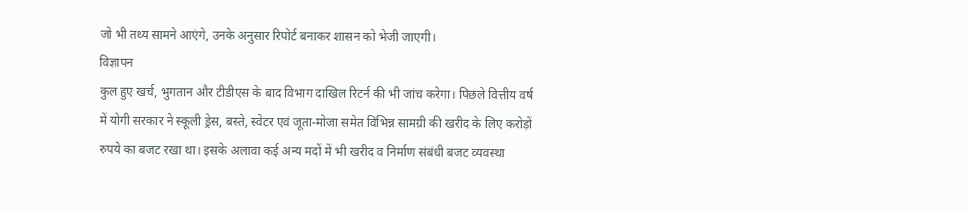जो भी तथ्य सामने आएंगे, उनके अनुसार रिपोर्ट बनाकर शासन को भेजी जाएगी।
विज्ञापन
कुल हुए खर्च, भुगतान और टीडीएस के बाद विभाग दाखिल रिटर्न की भी जांच करेगा। पिछले वित्तीय वर्ष में योगी सरकार ने स्कूली ड्रेस, बस्ते, स्वेटर एवं जूता-मोजा समेत विभिन्न सामग्री की खरीद के लिए करोड़ों रुपये का बजट रखा था। इसके अलावा कई अन्य मदों में भी खरीद व निर्माण संबंधी बजट व्यवस्था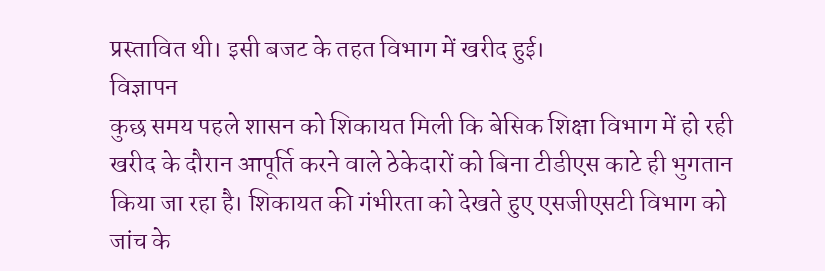प्रस्तावित थी। इसी बजट के तहत विभाग में खरीद हुई।
विज्ञापन
कुछ समय पहले शासन को शिकायत मिली कि बेसिक शिक्षा विभाग में हो रही खरीद के दौरान आपूर्ति करने वाले ठेकेदारों को बिना टीडीएस काटे ही भुगतान किया जा रहा है। शिकायत की गंभीरता को देखते हुए एसजीएसटी विभाग को जांच के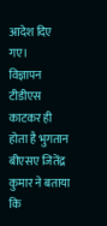आदेश दिए गए।
विज्ञापन
टीडीएस काटकर ही होता है भुगतान
बीएसए जितेंद्र कुमार ने बताया कि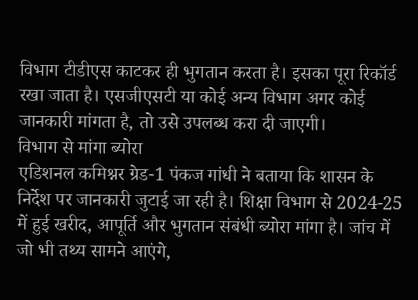विभाग टीडीएस काटकर ही भुगतान करता है। इसका पूरा रिकॉर्ड रखा जाता है। एसजीएसटी या कोई अन्य विभाग अगर कोई जानकारी मांगता है, तो उसे उपलब्ध करा दी जाएगी।
विभाग से मांगा ब्योरा
एडिशनल कमिश्नर ग्रेड-1 पंकज गांधी ने बताया कि शासन के निर्देश पर जानकारी जुटाई जा रही है। शिक्षा विभाग से 2024-25 में हुई खरीद, आपूर्ति और भुगतान संबंधी ब्योरा मांगा है। जांच में जो भी तथ्य सामने आएंगे,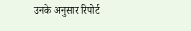उनके अनुसार रिपोर्ट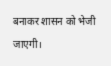बनाकर शासन को भेजी जाएगी।